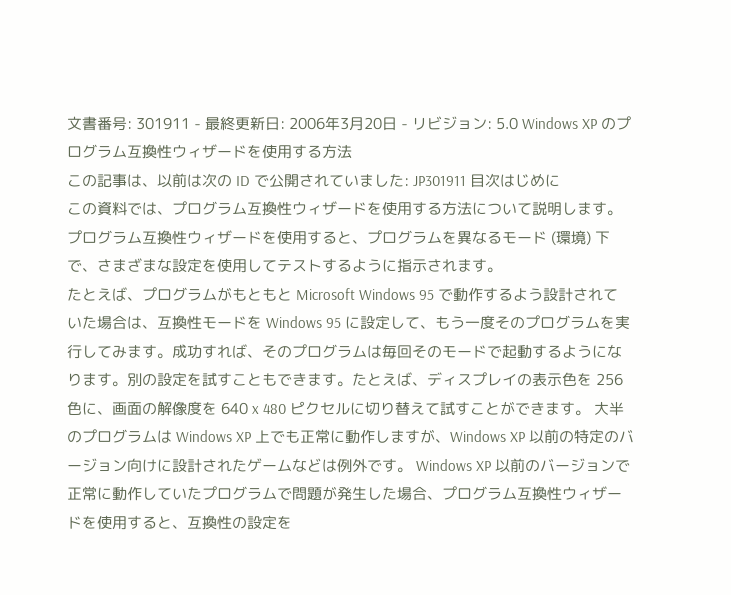文書番号: 301911 - 最終更新日: 2006年3月20日 - リビジョン: 5.0 Windows XP のプログラム互換性ウィザードを使用する方法
この記事は、以前は次の ID で公開されていました: JP301911 目次はじめに
この資料では、プログラム互換性ウィザードを使用する方法について説明します。プログラム互換性ウィザードを使用すると、プログラムを異なるモード (環境) 下で、さまざまな設定を使用してテストするように指示されます。
たとえば、プログラムがもともと Microsoft Windows 95 で動作するよう設計されていた場合は、互換性モードを Windows 95 に設定して、もう一度そのプログラムを実行してみます。成功すれば、そのプログラムは毎回そのモードで起動するようになります。別の設定を試すこともできます。たとえば、ディスプレイの表示色を 256 色に、画面の解像度を 640 x 480 ピクセルに切り替えて試すことができます。 大半のプログラムは Windows XP 上でも正常に動作しますが、Windows XP 以前の特定のバージョン向けに設計されたゲームなどは例外です。 Windows XP 以前のバージョンで正常に動作していたプログラムで問題が発生した場合、プログラム互換性ウィザードを使用すると、互換性の設定を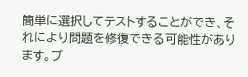簡単に選択してテストすることができ、それにより問題を修復できる可能性があります。プ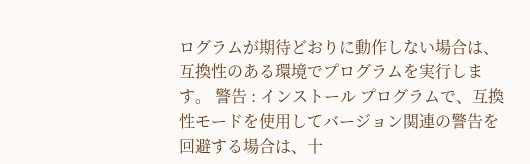ログラムが期待どおりに動作しない場合は、互換性のある環境でプログラムを実行します。 警告 : インストール プログラムで、互換性モードを使用してバージョン関連の警告を回避する場合は、十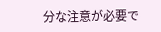分な注意が必要で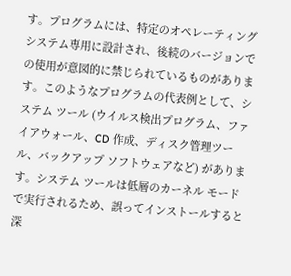す。プログラムには、特定のオペレーティング システム専用に設計され、後続のバージョンでの使用が意図的に禁じられているものがあります。このようなプログラムの代表例として、システム ツール (ウイルス検出プログラム、ファイアウォール、CD 作成、ディスク管理ツール、バックアップ ソフトウェアなど) があります。システム ツールは低層のカーネル モードで実行されるため、誤ってインストールすると深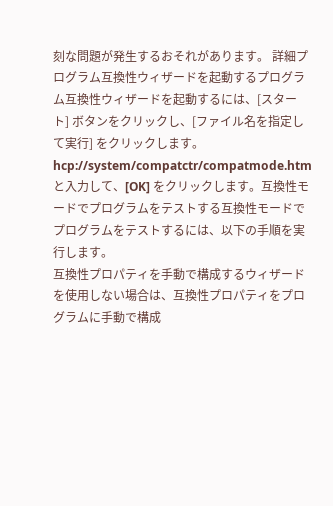刻な問題が発生するおそれがあります。 詳細プログラム互換性ウィザードを起動するプログラム互換性ウィザードを起動するには、[スタート] ボタンをクリックし、[ファイル名を指定して実行] をクリックします。hcp://system/compatctr/compatmode.htm と入力して、[OK] をクリックします。互換性モードでプログラムをテストする互換性モードでプログラムをテストするには、以下の手順を実行します。
互換性プロパティを手動で構成するウィザードを使用しない場合は、互換性プロパティをプログラムに手動で構成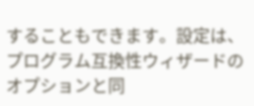することもできます。設定は、プログラム互換性ウィザードのオプションと同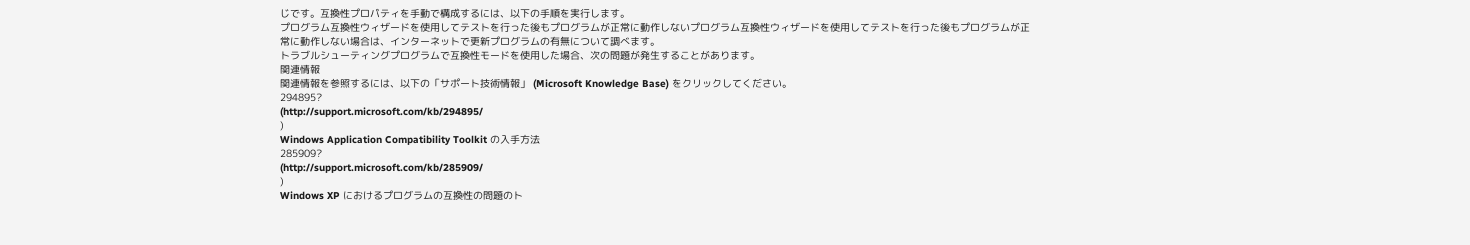じです。互換性プロパティを手動で構成するには、以下の手順を実行します。
プログラム互換性ウィザードを使用してテストを行った後もプログラムが正常に動作しないプログラム互換性ウィザードを使用してテストを行った後もプログラムが正常に動作しない場合は、インターネットで更新プログラムの有無について調べます。
トラブルシューティングプログラムで互換性モードを使用した場合、次の問題が発生することがあります。
関連情報
関連情報を参照するには、以下の「サポート技術情報」 (Microsoft Knowledge Base) をクリックしてください。
294895?
(http://support.microsoft.com/kb/294895/
)
Windows Application Compatibility Toolkit の入手方法
285909?
(http://support.microsoft.com/kb/285909/
)
Windows XP におけるプログラムの互換性の問題のト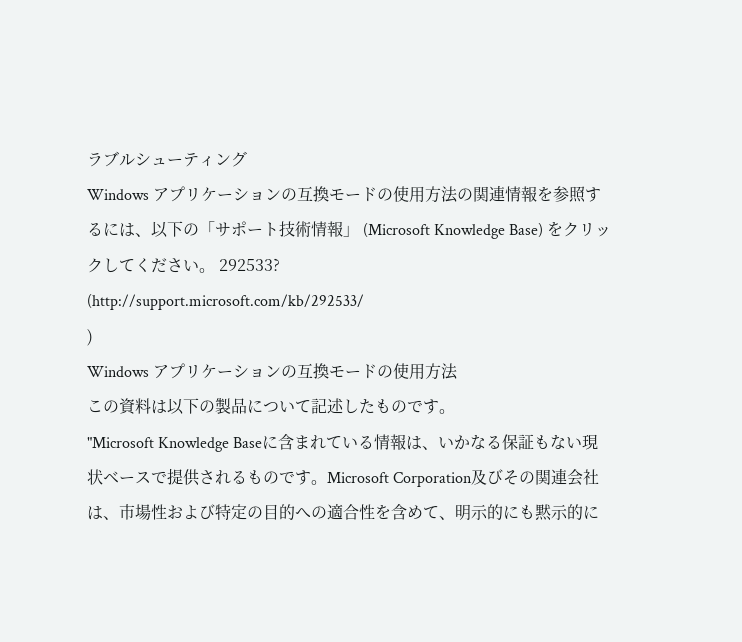ラブルシューティング
Windows アプリケーションの互換モードの使用方法の関連情報を参照するには、以下の「サポート技術情報」 (Microsoft Knowledge Base) をクリックしてください。 292533?
(http://support.microsoft.com/kb/292533/
)
Windows アプリケーションの互換モードの使用方法
この資料は以下の製品について記述したものです。
"Microsoft Knowledge Baseに含まれている情報は、いかなる保証もない現状ベースで提供されるものです。Microsoft Corporation及びその関連会社は、市場性および特定の目的への適合性を含めて、明示的にも黙示的に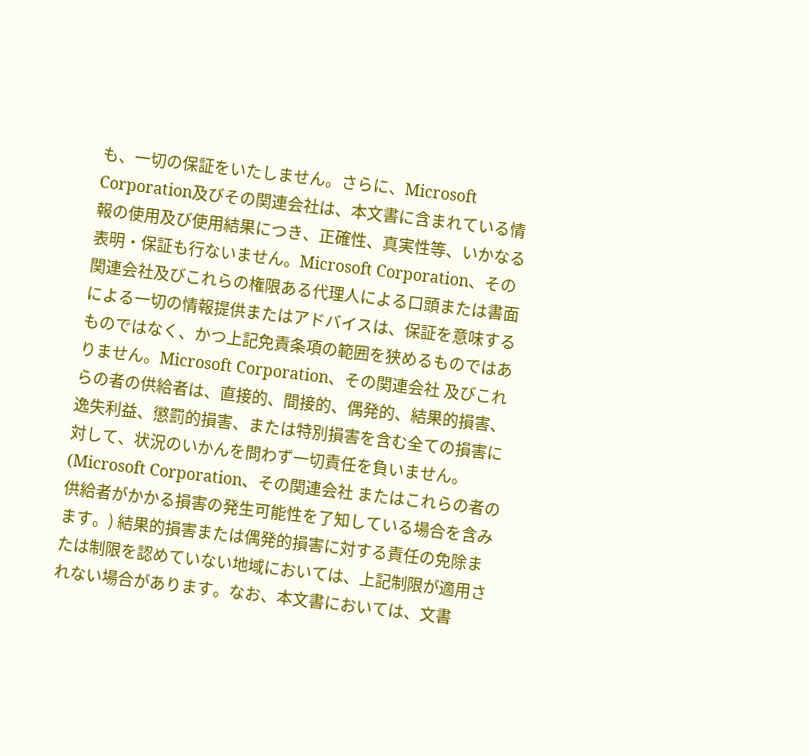も、一切の保証をいたしません。さらに、Microsoft Corporation及びその関連会社は、本文書に含まれている情報の使用及び使用結果につき、正確性、真実性等、いかなる表明・保証も行ないません。Microsoft Corporation、その関連会社及びこれらの権限ある代理人による口頭または書面による一切の情報提供またはアドバイスは、保証を意味するものではなく、かつ上記免責条項の範囲を狭めるものではありません。Microsoft Corporation、その関連会社 及びこれらの者の供給者は、直接的、間接的、偶発的、結果的損害、逸失利益、懲罰的損害、または特別損害を含む全ての損害に対して、状況のいかんを問わず一切責任を負いません。(Microsoft Corporation、その関連会社 またはこれらの者の供給者がかかる損害の発生可能性を了知している場合を含みます。) 結果的損害または偶発的損害に対する責任の免除または制限を認めていない地域においては、上記制限が適用されない場合があります。なお、本文書においては、文書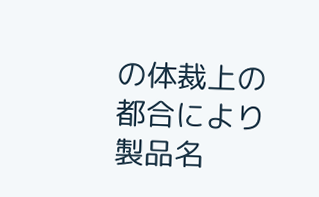の体裁上の都合により製品名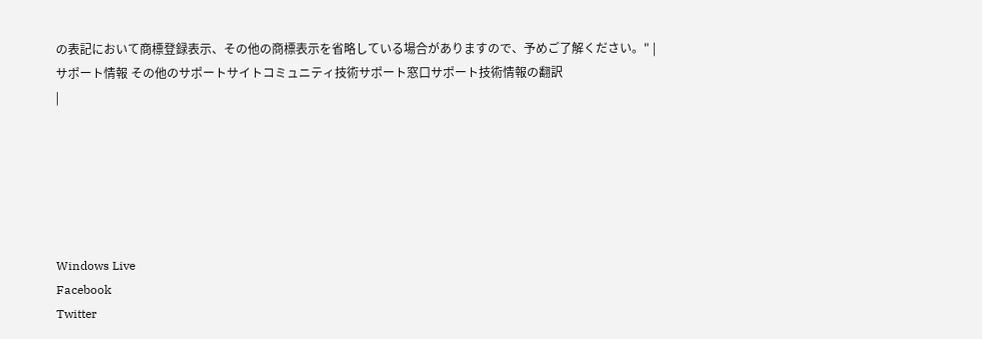の表記において商標登録表示、その他の商標表示を省略している場合がありますので、予めご了解ください。" | サポート情報 その他のサポートサイトコミュニティ技術サポート窓口サポート技術情報の翻訳
|






Windows Live
Facebook
Twitter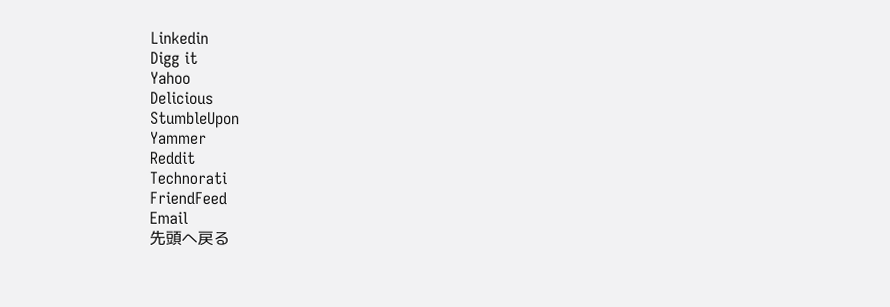Linkedin
Digg it
Yahoo
Delicious
StumbleUpon
Yammer
Reddit
Technorati
FriendFeed
Email
先頭へ戻る